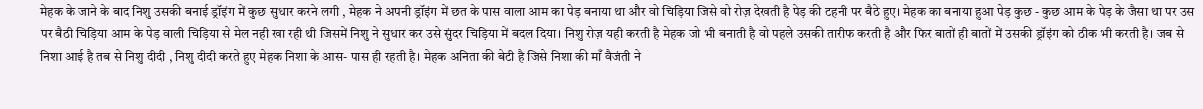मेहक के जाने के बाद निशु उसकी बनाई ड्रॉइंग में कुछ सुधार करने लगी , मेहक ने अपनी ड्रॉइंग में छत के पास वाला आम का पेड़ बनाया था और वो चिड़िया जिसे वो रोज़ देखती है पेड़ की टहनी पर बैठे हुए। मेहक का बनाया हुआ पेड़ कुछ - कुछ आम के पेड़ के जैसा था पर उस पर बैठी चिड़िया आम के पेड़ वाली चिड़िया से मेल नही खा रही थी जिसमें निशु ने सुधार कर उसे सुंदर चिड़िया में बदल दिया। निशु रोज़ यही करती है मेहक जो भी बनाती है वो पहले उसकी तारीफ करती है और फिर बातों ही बातों में उसकी ड्रॉइंग को ठीक भी करती है। जब से निशा आई है तब से निशु दीदी , निशु दीदी करते हुए मेहक निशा के आस- पास ही रहती है। मेहक अनिता की बेटी है जिसे निशा की माँ वैजंती ने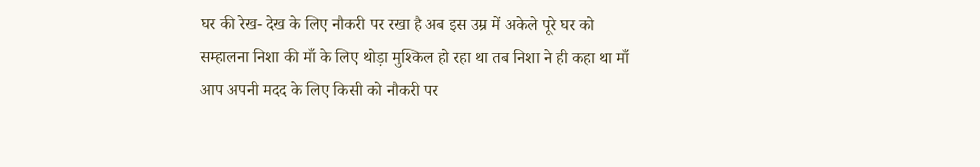घर की रेख- देख के लिए नौकरी पर रखा है अब इस उम्र में अकेले पूरे घर को सम्हालना निशा की माँ के लिए थोड़ा मुश्किल हो रहा था तब निशा ने ही कहा था माँ आप अपनी मदद के लिए किसी को नौकरी पर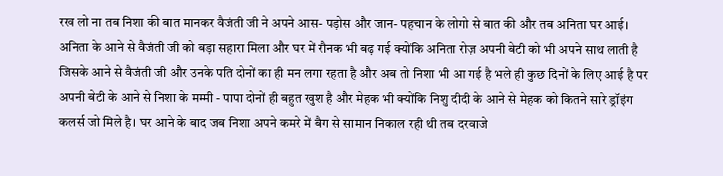रख लो ना तब निशा की बात मानकर वैजंती जी ने अपने आस- पड़ोस और जान- पहचान के लोगो से बात की और तब अनिता घर आई। अनिता के आने से वैजंती जी को बड़ा सहारा मिला और घर में रौनक भी बढ़ गई क्योंकि अनिता रोज़ अपनी बेटी को भी अपने साथ लाती है जिसके आने से वैजंती जी और उनके पति दोनों का ही मन लगा रहता है और अब तो निशा भी आ गई है भले ही कुछ दिनों के लिए आई है पर अपनी बेटी के आने से निशा के मम्मी - पापा दोनों ही बहुत खुश है और मेहक भी क्योंकि निशु दीदी के आने से मेहक को कितने सारे ड्रॉइंग कलर्स जो मिले है। घर आने के बाद जब निशा अपने कमरे में बैग से सामान निकाल रही थी तब दरवाजे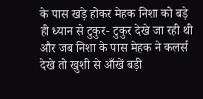के पास खड़े होकर मेहक निशा को बड़े ही ध्यान से टुकुर- टुकुर देखे जा रही थी और जब निशा के पास मेहक ने कलर्स देखे तो खुशी से आँखें बड़ी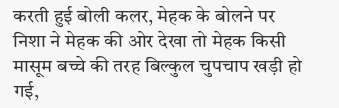करती हुई बोली कलर, मेहक के बोलने पर निशा ने मेहक की ओर देखा तो मेहक किसी मासूम बच्चे की तरह बिल्कुल चुपचाप खड़ी हो गई,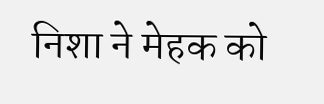निशा ने मेहक को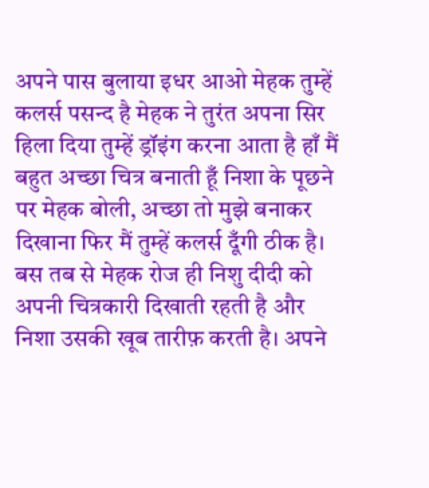अपने पास बुलाया इधर आओ मेहक तुम्हें कलर्स पसन्द है मेहक ने तुरंत अपना सिर हिला दिया तुम्हें ड्रॉइंग करना आता है हाँ मैं बहुत अच्छा चित्र बनाती हूँ निशा के पूछने पर मेहक बोली, अच्छा तो मुझे बनाकर दिखाना फिर मैं तुम्हें कलर्स दूँगी ठीक है। बस तब से मेहक रोज ही निशु दीदी को अपनी चित्रकारी दिखाती रहती है और निशा उसकी खूब तारीफ़ करती है। अपने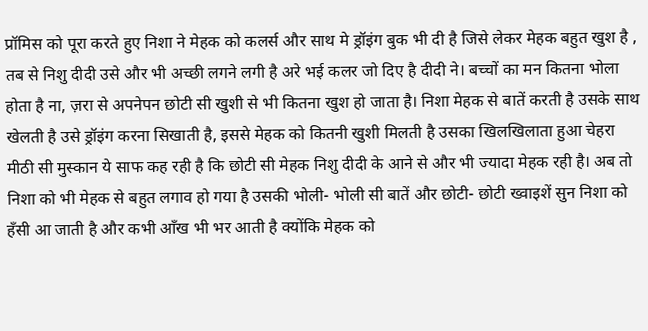प्रॉमिस को पूरा करते हुए निशा ने मेहक को कलर्स और साथ मे ड्रॉइंग बुक भी दी है जिसे लेकर मेहक बहुत खुश है , तब से निशु दीदी उसे और भी अच्छी लगने लगी है अरे भई कलर जो दिए है दीदी ने। बच्चों का मन कितना भोला होता है ना, ज़रा से अपनेपन छोटी सी खुशी से भी कितना खुश हो जाता है। निशा मेहक से बातें करती है उसके साथ खेलती है उसे ड्रॉइंग करना सिखाती है, इससे मेहक को कितनी खुशी मिलती है उसका खिलखिलाता हुआ चेहरा मीठी सी मुस्कान ये साफ कह रही है कि छोटी सी मेहक निशु दीदी के आने से और भी ज्यादा मेहक रही है। अब तो निशा को भी मेहक से बहुत लगाव हो गया है उसकी भोली- भोली सी बातें और छोटी- छोटी ख्वाइशें सुन निशा को हँसी आ जाती है और कभी आँख भी भर आती है क्योंकि मेहक को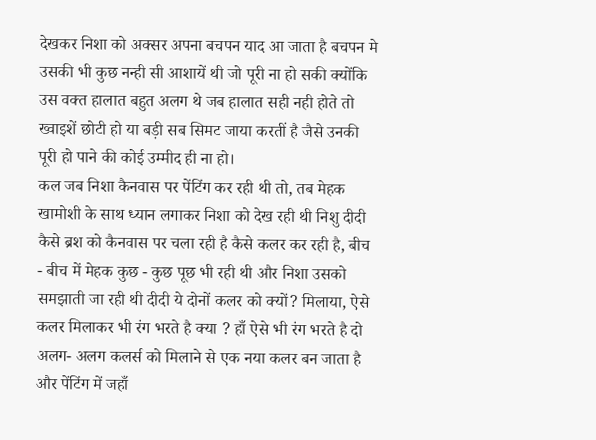देखकर निशा को अक्सर अपना बचपन याद आ जाता है बचपन मे उसकी भी कुछ नन्ही सी आशायें थी जो पूरी ना हो सकी क्योंकि उस वक्त हालात बहुत अलग थे जब हालात सही नही होते तो ख्वाइशें छोटी हो या बड़ी सब सिमट जाया करतीं है जैसे उनकी पूरी हो पाने की कोई उम्मीद ही ना हो।
कल जब निशा कैनवास पर पेंटिंग कर रही थी तो, तब मेहक खामोशी के साथ ध्यान लगाकर निशा को देख रही थी निशु दीदी कैसे ब्रश को कैनवास पर चला रही है कैसे कलर कर रही है, बीच - बीच में मेहक कुछ - कुछ पूछ भी रही थी और निशा उसको समझाती जा रही थी दीदी ये दोनों कलर को क्यों? मिलाया, ऐसे कलर मिलाकर भी रंग भरते है क्या ? हाँ ऐसे भी रंग भरते है दो अलग- अलग कलर्स को मिलाने से एक नया कलर बन जाता है और पेंटिंग में जहाँ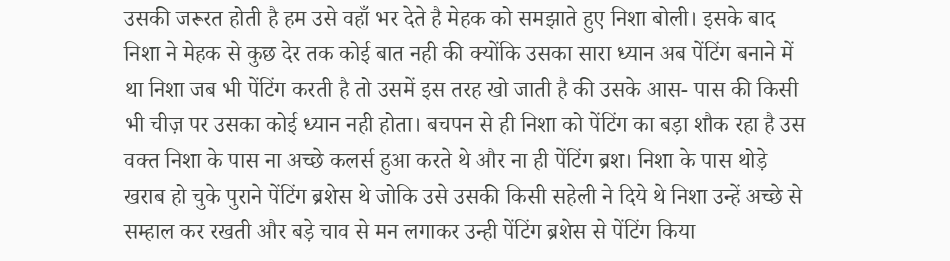उसकी जरूरत होती है हम उसे वहाँ भर देते है मेहक को समझाते हुए निशा बोली। इसके बाद निशा ने मेहक से कुछ देर तक कोई बात नही की क्योंकि उसका सारा ध्यान अब पेंटिंग बनाने में था निशा जब भी पेंटिंग करती है तो उसमें इस तरह खो जाती है की उसके आस- पास की किसी भी चीज़ पर उसका कोई ध्यान नही होता। बचपन से ही निशा को पेंटिंग का बड़ा शौक रहा है उस वक्त निशा के पास ना अच्छे कलर्स हुआ करते थे और ना ही पेंटिंग ब्रश। निशा के पास थोड़े खराब हो चुके पुराने पेंटिंग ब्रशेस थे जोकि उसे उसकी किसी सहेली ने दिये थे निशा उन्हें अच्छे से सम्हाल कर रखती और बड़े चाव से मन लगाकर उन्ही पेंटिंग ब्रशेस से पेंटिंग किया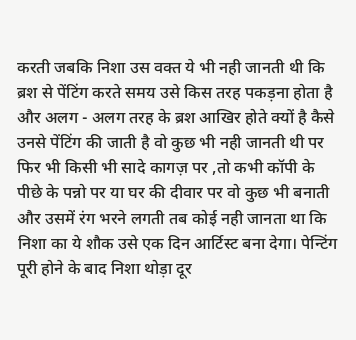करती जबकि निशा उस वक्त ये भी नही जानती थी कि ब्रश से पेंटिंग करते समय उसे किस तरह पकड़ना होता है और अलग - अलग तरह के ब्रश आखिर होते क्यों है कैसे उनसे पेंटिंग की जाती है वो कुछ भी नही जानती थी पर फिर भी किसी भी सादे कागज़ पर ,तो कभी कॉपी के पीछे के पन्नो पर या घर की दीवार पर वो कुछ भी बनाती और उसमें रंग भरने लगती तब कोई नही जानता था कि निशा का ये शौक उसे एक दिन आर्टिस्ट बना देगा। पेन्टिंग पूरी होने के बाद निशा थोड़ा दूर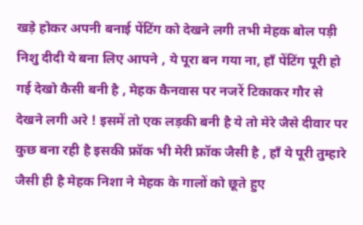खड़े होकर अपनी बनाई पेंटिंग को देखने लगी तभी मेहक बोल पड़ी निशु दीदी ये बना लिए आपने , ये पूरा बन गया ना, हाँ पेंटिंग पूरी हो गई देखो कैसी बनी है , मेहक कैनवास पर नजरें टिकाकर गौर से देखने लगी अरे ! इसमें तो एक लड़की बनी है ये तो मेरे जैसे दीवार पर कुछ बना रही है इसकी फ्रॉक भी मेरी फ्रॉक जैसी है , हाँ ये पूरी तुम्हारे जैसी ही है मेहक निशा ने मेहक के गालों को छूते हुए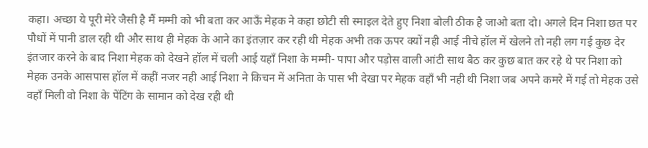कहा। अच्छा ये पूरी मेरे जैसी है मैं मम्मी को भी बता कर आऊँ मेहक ने कहा छोटी सी स्माइल देते हुए निशा बोली ठीक है जाओ बता दो। अगले दिन निशा छत पर पौधों में पानी डाल रही थी और साथ ही मेहक के आने का इंतज़ार कर रही थी मेहक अभी तक ऊपर क्यों नही आई नीचे हॉल में खेलने तो नही लग गई कुछ देर इंतजार करने के बाद निशा मेहक को देखने हॉल में चली आई यहाँ निशा के मम्मी- पापा और पड़ोस वाली आंटी साथ बैठ कर कुछ बात कर रहे थे पर निशा को मेहक उनके आसपास हॉल में कहीं नजर नही आई निशा ने किचन में अनिता के पास भी देखा पर मेहक वहाँ भी नही थी निशा जब अपने कमरे में गई तो मेहक उसे वहाँ मिली वो निशा के पेंटिंग के सामान को देख रही थी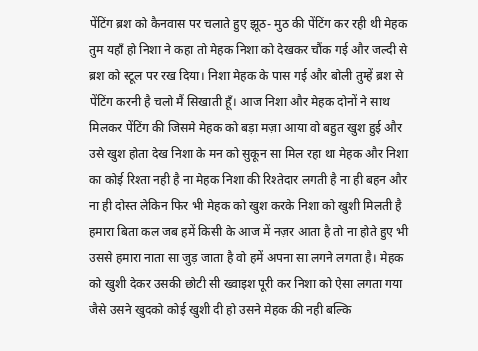पेंटिंग ब्रश को कैनवास पर चलाते हुए झूठ- मुठ की पेंटिंग कर रही थी मेहक तुम यहाँ हो निशा ने कहा तो मेहक निशा को देखकर चौंक गई और जल्दी से ब्रश को स्टूल पर रख दिया। निशा मेहक के पास गई और बोली तुम्हें ब्रश से पेंटिंग करनी है चलो मैं सिखाती हूँ। आज निशा और मेहक दोनों ने साथ मिलकर पेंटिंग की जिसमे मेहक को बड़ा मज़ा आया वो बहुत खुश हुई और उसे खुश होता देख निशा के मन को सुकून सा मिल रहा था मेहक और निशा का कोई रिश्ता नही है ना मेहक निशा की रिश्तेदार लगती है ना ही बहन और ना ही दोस्त लेकिन फिर भी मेहक को खुश करके निशा को खुशी मिलती है हमारा बिता कल जब हमें किसी के आज में नज़र आता है तो ना होते हुए भी उससे हमारा नाता सा जुड़ जाता है वो हमें अपना सा लगने लगता है। मेहक को खुशी देकर उसकी छोटी सी ख्वाइश पूरी कर निशा को ऐसा लगता गया जैसे उसने खुदको कोई खुशी दी हो उसने मेहक की नही बल्कि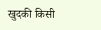खुदकी किसी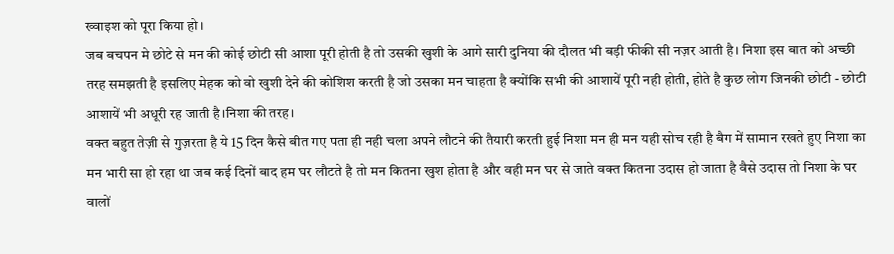ख्वाइश को पूरा किया हो।
जब बचपन मे छोटे से मन की कोई छोटी सी आशा पूरी होती है तो उसकी खुशी के आगे सारी दुनिया की दौलत भी बड़ी फीकी सी नज़र आती है। निशा इस बात को अच्छी तरह समझती है इसलिए मेहक को वो खुशी देने की कोशिश करती है जो उसका मन चाहता है क्योंकि सभी की आशायें पूरी नही होती, होते है कुछ लोग जिनकी छोटी - छोटी आशायें भी अधूरी रह जाती है।निशा की तरह।
वक्त बहुत तेज़ी से गुज़रता है ये 15 दिन कैसे बीत गए पता ही नही चला अपने लौटने की तैयारी करती हुई निशा मन ही मन यही सोच रही है बैग में सामान रखते हुए निशा का मन भारी सा हो रहा था जब कई दिनों बाद हम घर लौटते है तो मन कितना खुश होता है और वही मन घर से जाते वक्त कितना उदास हो जाता है वैसे उदास तो निशा के घर वालों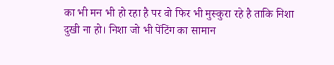का भी मन भी हो रहा है पर वो फिर भी मुस्कुरा रहे है ताकि निशा दुखी ना हो। निशा जो भी पेंटिंग का सामान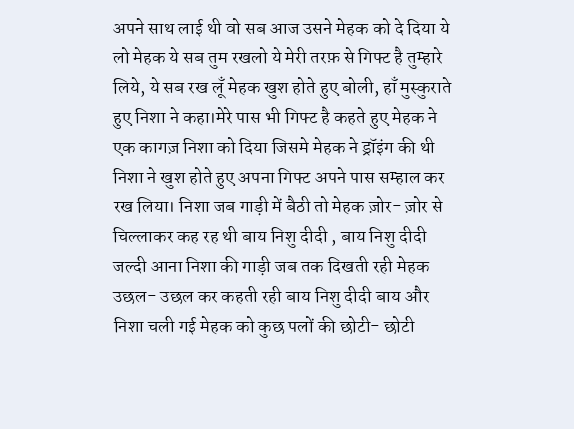अपने साथ लाई थी वो सब आज उसने मेहक को दे दिया ये लो मेहक ये सब तुम रखलो ये मेरी तरफ़ से गिफ्ट है तुम्हारे लिये, ये सब रख लूँ मेहक खुश होते हुए बोली, हाँ मुस्कुराते हुए निशा ने कहा।मेरे पास भी गिफ्ट है कहते हुए मेहक ने एक कागज़ निशा को दिया जिसमे मेहक ने ड्रॉइंग की थी निशा ने खुश होते हुए अपना गिफ्ट अपने पास सम्हाल कर रख लिया। निशा जब गाड़ी में बैठी तो मेहक ज़ोर- ज़ोर से चिल्लाकर कह रह थी बाय निशु दीदी , बाय निशु दीदी जल्दी आना निशा की गाड़ी जब तक दिखती रही मेहक उछल- उछल कर कहती रही बाय निशु दीदी बाय और निशा चली गई मेहक को कुछ पलों की छोटी- छोटी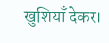खुशियाँ देकर।